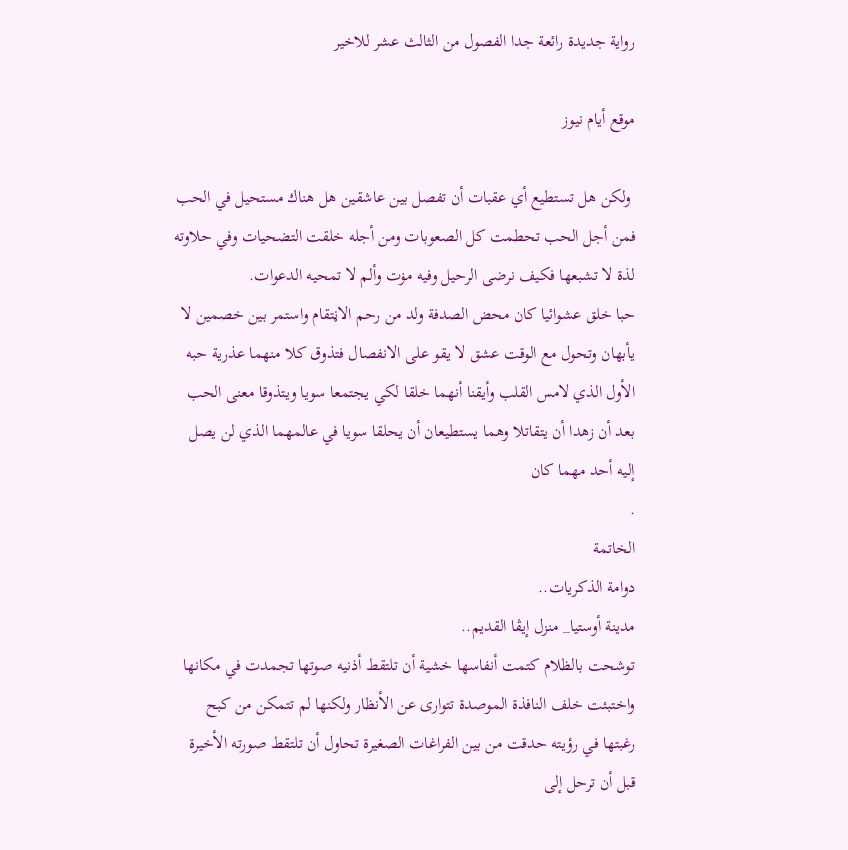رواية جديدة رائعة جدا الفصول من الثالث عشر للاخير

موقع أيام نيوز

 ولكن هل تستطيع أي عقبات أن تفصل بين عاشقين هل هناك مستحيل في الحب فمن أجل الحب تحطمت كل الصعوبات ومن أجله خلقت التضحيات وفي حلاوته لذة لا تشبعها فكيف نرضى الرحيل وفيه مۏت وألم لا تمحيه الدعوات.
حبا خلق عشوائيا كان محض الصدفة ولد من رحم الاڼتقام واستمر بين خصمين لا يأبهان وتحول مع الوقت عشق لا يقو على الانفصال فتذوق كلا منهما عذرية حبه الأول الذي لامس القلب وأيقنا أنهما خلقا لكي يجتمعا سويا ويتذوقا معنى الحب بعد أن زهدا أن يتقاتلا وهما يستطيعان أن يحلقا سويا في عالمهما الذي لن يصل إليه أحد مهما كان
.
الخاتمة
دوامة الذكريات..
مدينة أوستيا_ منزل إيڤا القديم..
توشحت بالظلام كتمت أنفاسها خشية أن تلتقط أذنيه صوتها تجمدت في مكانها واختبئت خلف النافذة الموصدة تتوارى عن الأنظار ولكنها لم تتمكن من كبح رغبتها في رؤيته حدقت من بين الفراغات الصغيرة تحاول أن تلتقط صورته الأخيرة قبل أن ترحل إلى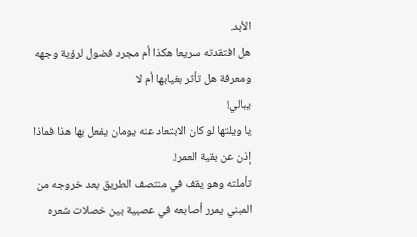الأبد.
هل افتقدته سريعا هكذا أم مجرد فضول لرؤية وجهه ومعرفة هل تأثر بغيابها أم لا
يبالي!
يا ويلتها لو كان الابتعاد عنه يومان يفعل بها هذا فماذا إذن عن بقية العمر!.
تأملته وهو يقف في منتصف الطريق بعد خروجه من المبني يمرر أصابعه في عصبية بين خصلات شعره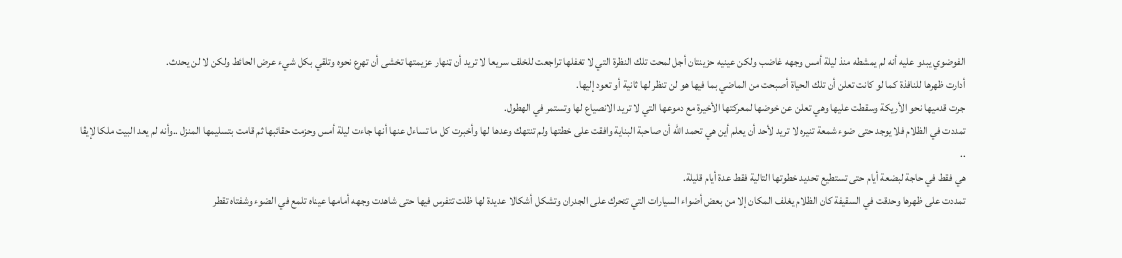الفوضوي يبدو عليه أنه لم يمشطه منذ ليلة أمس وجهه غاضب ولكن عينيه حزينتان أجل لمحت تلك النظرة التي لا تغفلها تراجعت للخلف سريعا لا تريد أن ټنهار عزيمتها تخشى أن تهرع نحوه وتلقي بكل شيء عرض الحائط ولكن لا لن يحدث.
أدارت ظهرها للنافذة كما لو كانت تعلن أن تلك الحياة أصبحت من الماضي بما فيها هو لن تنظر لها ثانية أو تعود إليها.
جرت قدميها نحو الأريكة وسقطت عليها وهي تعلن عن خوضها لمعركتها الأخيرة مع دموعها التي لا تريد الانصياع لها وتستمر في الهطول.
تمددت في الظلام فلا يوجد حتى ضوء شمعة تنيره لا تريد لأحد أن يعلم أين هي تحمد الله أن صاحبة البناية وافقت على خطتها ولم تنتهك وعدها لها وأخبرت كل ما تساءل عنها أنها جاءت ليلة أمس وحزمت حقائبها ثم قامت بتسليمها المنزل ..وأنه لم يعد البيت ملكا لإيڤا ..
هي فقط في حاجة لبضعة أيام حتى تستطيع تحديد خطوتها التالية فقط عدة أيام قليلة.
تمددت على ظهرها وحدقت في السقيفة كان الظلام يغلف المكان إلا من بعض أضواء السيارات التي تتحرك على الجدران وتشكل أشكالا عديدة لها ظلت تتفرس فيها حتى شاهدت وجهه أمامها عيناه تلمع في الضوء وشفتاه تقطر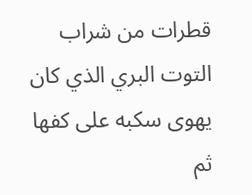قطرات من شراب التوت البري الذي كان يهوى سكبه على كفها ثم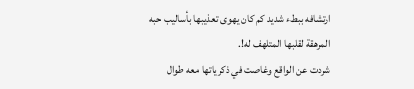ارتشافه ببطء شديد كم كان يهوى تعذيبها بأساليب حبه المرهقة لقلبها المتلهف له!.
شردت عن الواقع وغاصت في ذكرياتها معه طوال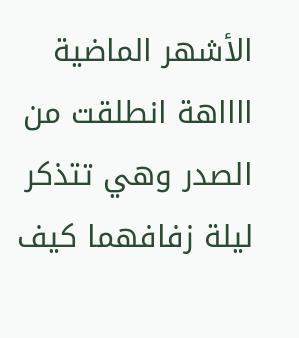الأشهر الماضية ااااهة انطلقت من الصدر وهي تتذكر ليلة زفافهما كيف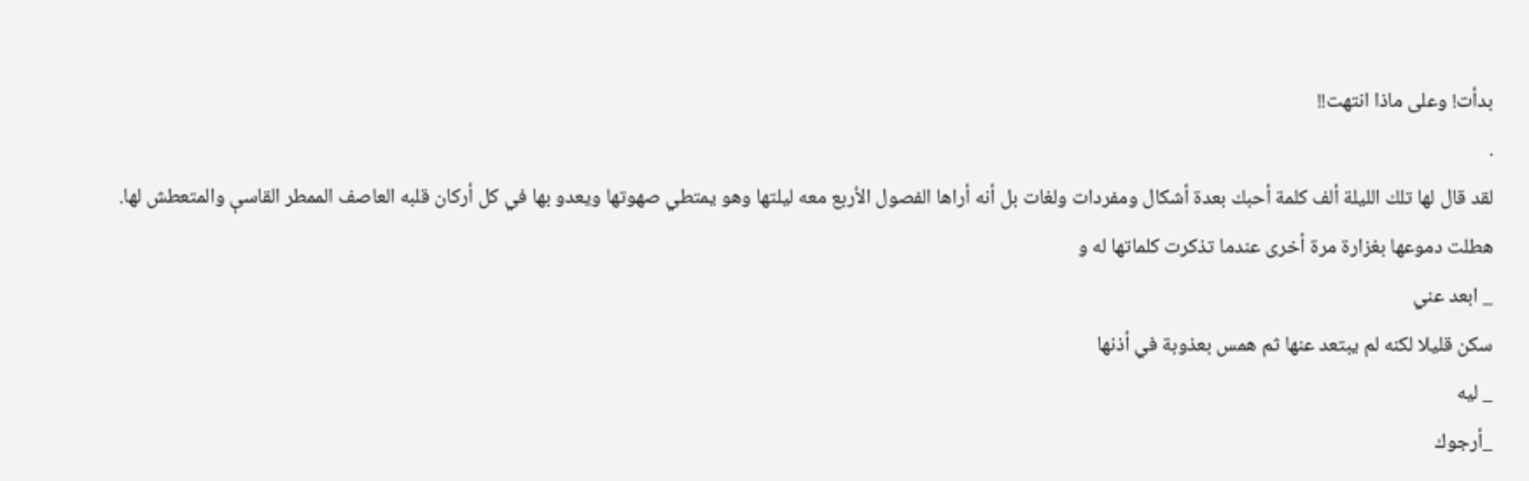بدأت! وعلى ماذا انتهت!!
.
لقد قال لها تلك الليلة ألف كلمة أحبك بعدة أشكال ومفردات ولغات بل أنه أراها الفصول الأربع معه ليلتها وهو يمتطي صهوتها ويعدو بها في كل أركان قلبه العاصف الممطر القاسې والمتعطش لها.
هطلت دموعها بغزارة مرة أخرى عندما تذكرت كلماتها له و
_ ابعد عني
سكن قليلا لكنه لم يبتعد عنها ثم همس بعذوبة في أذنها
_ ليه
_أرجوك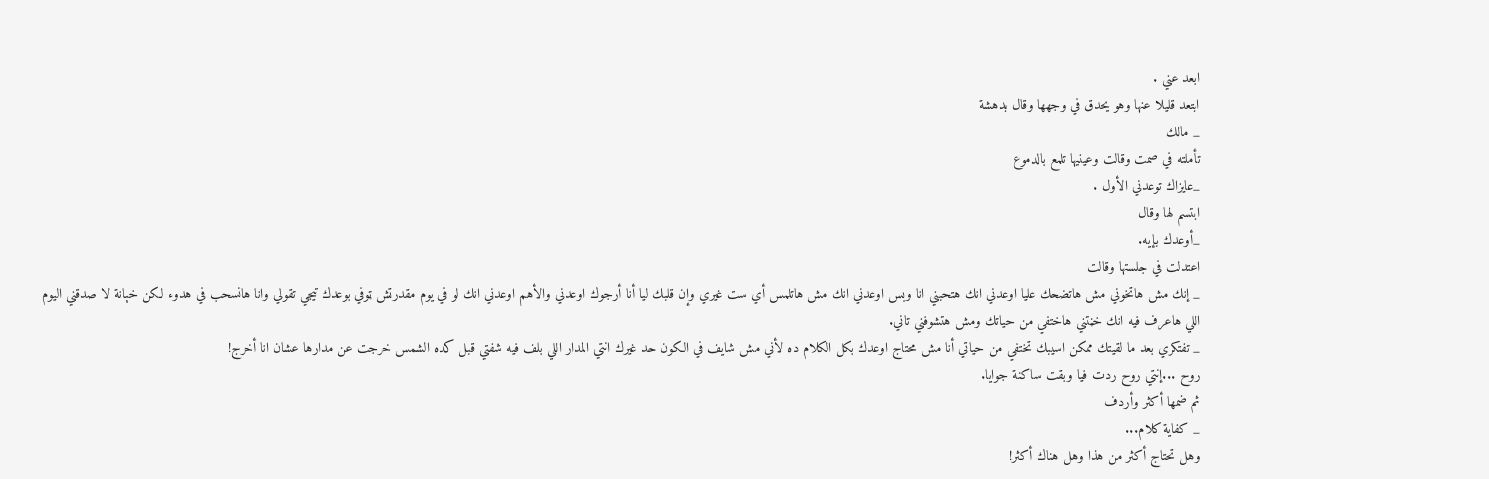ابعد عني .
ابتعد قليلا عنها وهو يحدق في وجهها وقال بدهشة
_ مالك
تأملته في صمت وقالت وعينيها تلمع بالدموع
_عايزاك توعدني الأول .
ابتسم لها وقال
_أوعدك بإيه.
اعتدلت في جلستها وقالت
_ إنك مش هاتخوني مش هاتضحك عليا اوعدني انك هتحبني انا وبس اوعدني انك مش هاتلمس أي ست غيري وإن قلبك ليا أنا أرجوك اوعدني والأهم اوعدني انك لو في يوم مقدرتش ټوفي بوعدك تيجي تقولي وانا هانسحب في هدوء لكن خېانة لا صدقني اليوم اللي هاعرف فيه انك خڼتني هاختفي من حياتك ومش هتشوفني تاني.
_ تفتكري بعد ما لقيتك ممكن اسيبك تختفي من حياتي أنا مش محتاج اوعدك بكل الكلام ده لأني مش شايف في الكون حد غيرك انتي المدار اللي بلف فيه شفتي قبل كده الشمس خرجت عن مدارها عشان انا أخرج!
روح ...إنتي روح ردت فيا وبقت ساكنة جوايا.
ثم ضمھا أكثر وأردف
_ كفاية كلام...
وهل تحتاج أكثر من هذا وهل هناك أكثر!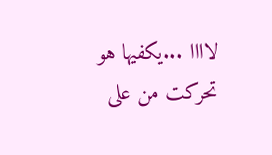لاااا ...يكفيها هو
تحركت من على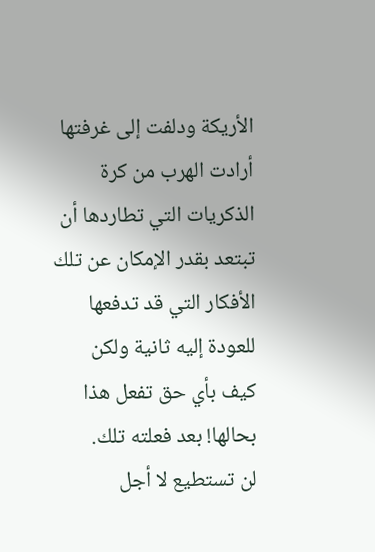الأريكة ودلفت إلى غرفتها أرادت الهرب من كرة الذكريات التي تطاردها أن تبتعد بقدر الإمكان عن تلك الأفكار التي قد تدفعها للعودة إليه ثانية ولكن كيف بأي حق تفعل هذا بحالها! بعد فعلته تلك.
لن تستطيع لا أجل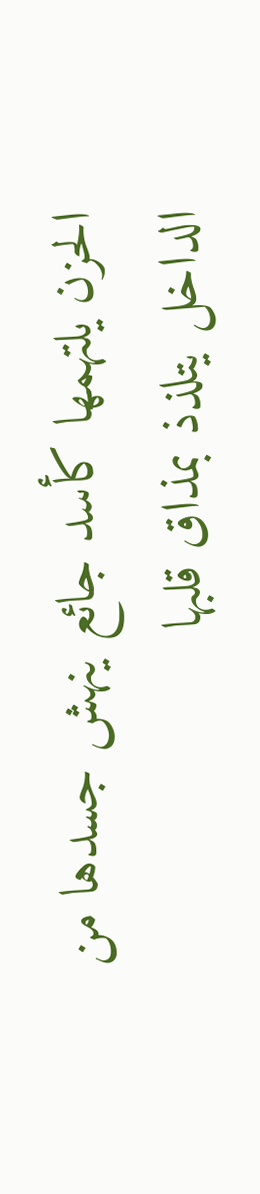الحزن يلتهمها كأسد جائع ينهش جسدها من الداخل يتلذذ بمذاق قلبها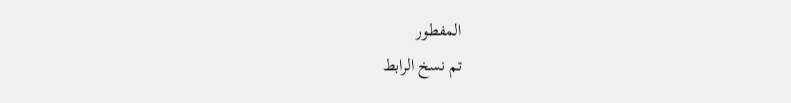المفطور
تم نسخ الرابط